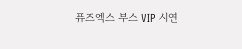퓨즈엑스 부스 VIP 시연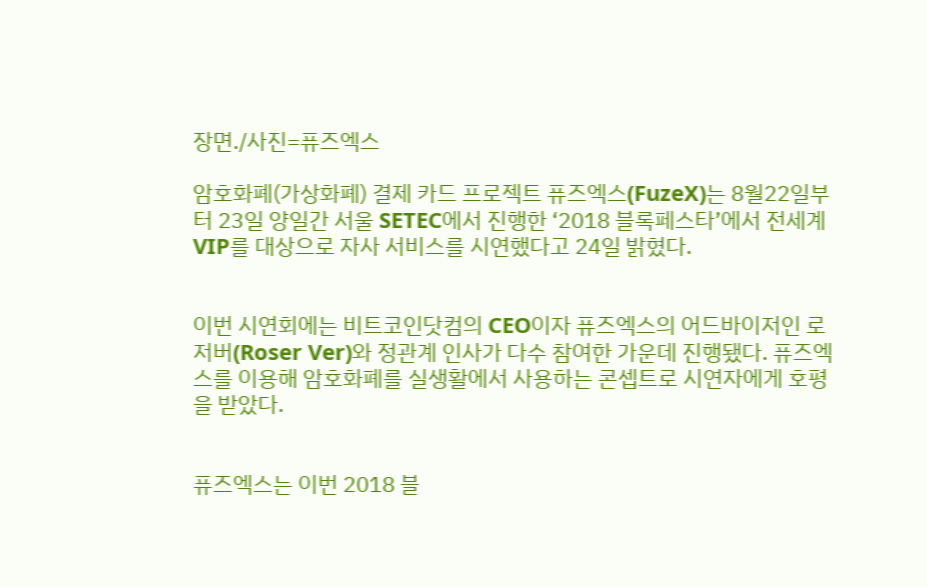장면./사진=퓨즈엑스

암호화폐(가상화폐) 결제 카드 프로젝트 퓨즈엑스(FuzeX)는 8월22일부터 23일 양일간 서울 SETEC에서 진행한 ‘2018 블록페스타’에서 전세계 VIP를 대상으로 자사 서비스를 시연했다고 24일 밝혔다.


이번 시연회에는 비트코인닷컴의 CEO이자 퓨즈엑스의 어드바이저인 로저버(Roser Ver)와 정관계 인사가 다수 참여한 가운데 진행됐다. 퓨즈엑스를 이용해 암호화폐를 실생활에서 사용하는 콘셉트로 시연자에게 호평을 받았다.


퓨즈엑스는 이번 2018 블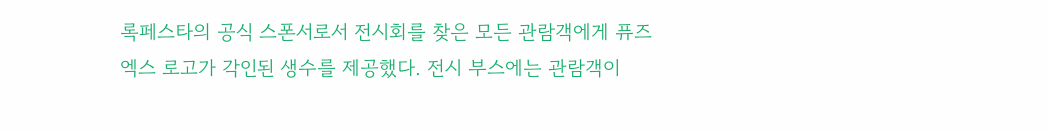록페스타의 공식 스폰서로서 전시회를 찾은 모든 관람객에게 퓨즈엑스 로고가 각인된 생수를 제공했다. 전시 부스에는 관람객이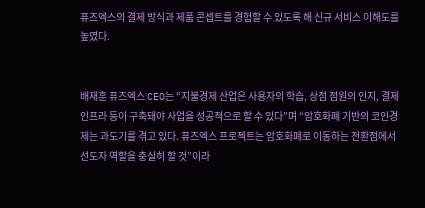퓨즈엑스의 결제 방식과 제품 콘셉트를 경험할 수 있도록 해 신규 서비스 이해도를 높였다.


배재훈 퓨즈엑스 CEO는 “지불경제 산업은 사용자의 학습, 상점 점원의 인지, 결제인프라 등이 구축돼야 사업을 성공적으로 할 수 있다”며 “암호화폐 기반의 코인경제는 과도기를 겪고 있다. 퓨즈엑스 프로젝트는 암호화폐로 이동하는 전환점에서 선도자 역할을 충실히 할 것”이라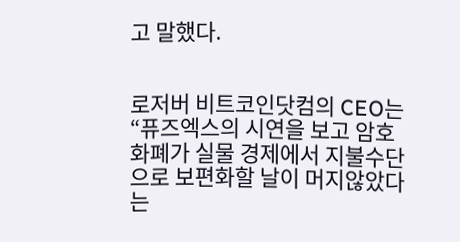고 말했다.


로저버 비트코인닷컴의 CEO는 “퓨즈엑스의 시연을 보고 암호화폐가 실물 경제에서 지불수단으로 보편화할 날이 머지않았다는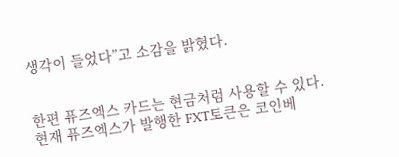생각이 들었다”고 소감을 밝혔다.


한편 퓨즈엑스 카드는 현금처럼 사용할 수 있다. 현재 퓨즈엑스가 발행한 FXT토큰은 코인베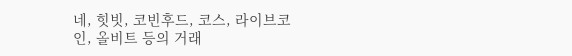네, 힛빗, 코빈후드, 코스, 라이브코인, 올비트 등의 거래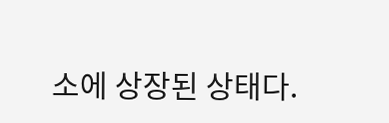소에 상장된 상태다.